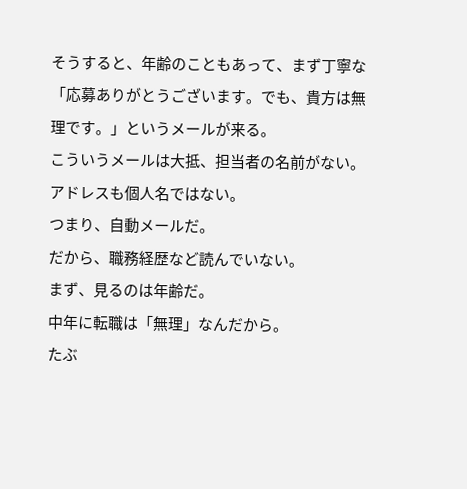そうすると、年齢のこともあって、まず丁寧な「応募ありがとうございます。でも、貴方は無理です。」というメールが来る。
こういうメールは大抵、担当者の名前がない。
アドレスも個人名ではない。
つまり、自動メールだ。
だから、職務経歴など読んでいない。
まず、見るのは年齢だ。
中年に転職は「無理」なんだから。
たぶ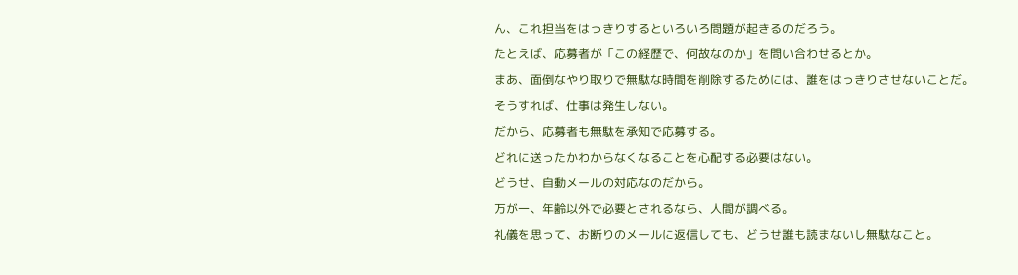ん、これ担当をはっきりするといろいろ問題が起きるのだろう。
たとえば、応募者が「この経歴で、何故なのか」を問い合わせるとか。
まあ、面倒なやり取りで無駄な時間を削除するためには、誰をはっきりさせないことだ。
そうすれば、仕事は発生しない。
だから、応募者も無駄を承知で応募する。
どれに送ったかわからなくなることを心配する必要はない。
どうせ、自動メールの対応なのだから。
万が一、年齢以外で必要とされるなら、人間が調べる。
礼儀を思って、お断りのメールに返信しても、どうせ誰も読まないし無駄なこと。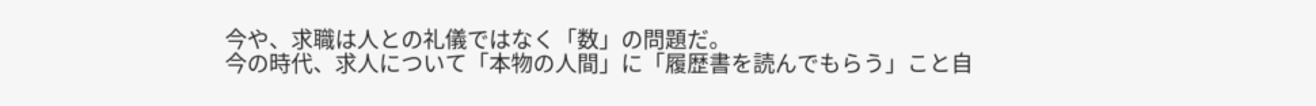今や、求職は人との礼儀ではなく「数」の問題だ。
今の時代、求人について「本物の人間」に「履歴書を読んでもらう」こと自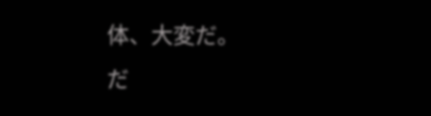体、大変だ。
だ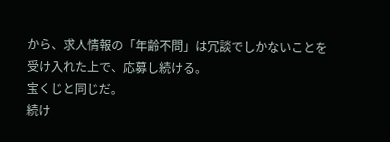から、求人情報の「年齢不問」は冗談でしかないことを受け入れた上で、応募し続ける。
宝くじと同じだ。
続け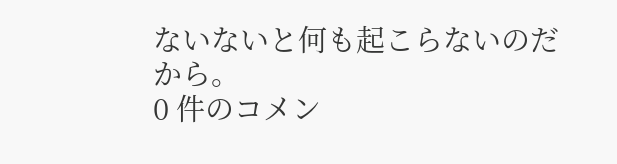ないないと何も起こらないのだから。
0 件のコメン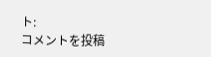ト:
コメントを投稿